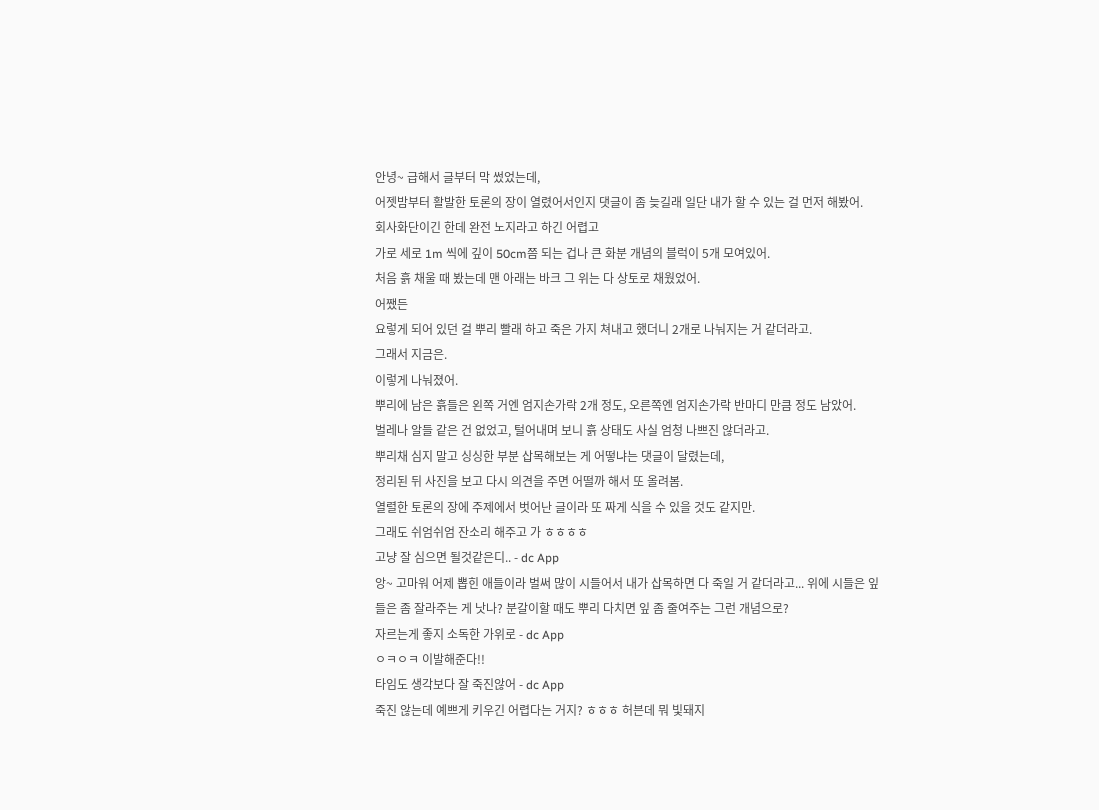안녕~ 급해서 글부터 막 썼었는데,
어젯밤부터 활발한 토론의 장이 열렸어서인지 댓글이 좀 늦길래 일단 내가 할 수 있는 걸 먼저 해봤어.
회사화단이긴 한데 완전 노지라고 하긴 어렵고
가로 세로 1m 씩에 깊이 50cm쯤 되는 겁나 큰 화분 개념의 블럭이 5개 모여있어.
처음 흙 채울 때 봤는데 맨 아래는 바크 그 위는 다 상토로 채웠었어.
어쨌든
요렇게 되어 있던 걸 뿌리 빨래 하고 죽은 가지 쳐내고 했더니 2개로 나눠지는 거 같더라고.
그래서 지금은.
이렇게 나눠졌어.
뿌리에 남은 흙들은 왼쪽 거엔 엄지손가락 2개 정도, 오른쪽엔 엄지손가락 반마디 만큼 정도 남았어.
벌레나 알들 같은 건 없었고, 털어내며 보니 흙 상태도 사실 엄청 나쁘진 않더라고.
뿌리채 심지 말고 싱싱한 부분 삽목해보는 게 어떻냐는 댓글이 달렸는데,
정리된 뒤 사진을 보고 다시 의견을 주면 어떨까 해서 또 올려봄.
열렬한 토론의 장에 주제에서 벗어난 글이라 또 짜게 식을 수 있을 것도 같지만.
그래도 쉬엄쉬엄 잔소리 해주고 가 ㅎㅎㅎㅎ
고냥 잘 심으면 될것같은디.. - dc App
앙~ 고마워 어제 뽑힌 애들이라 벌써 많이 시들어서 내가 삽목하면 다 죽일 거 같더라고... 위에 시들은 잎들은 좀 잘라주는 게 낫나? 분갈이할 때도 뿌리 다치면 잎 좀 줄여주는 그런 개념으로?
자르는게 좋지 소독한 가위로 - dc App
ㅇㅋㅇㅋ 이발해준다!!
타임도 생각보다 잘 죽진않어 - dc App
죽진 않는데 예쁘게 키우긴 어렵다는 거지? ㅎㅎㅎ 허븐데 뭐 빛돼지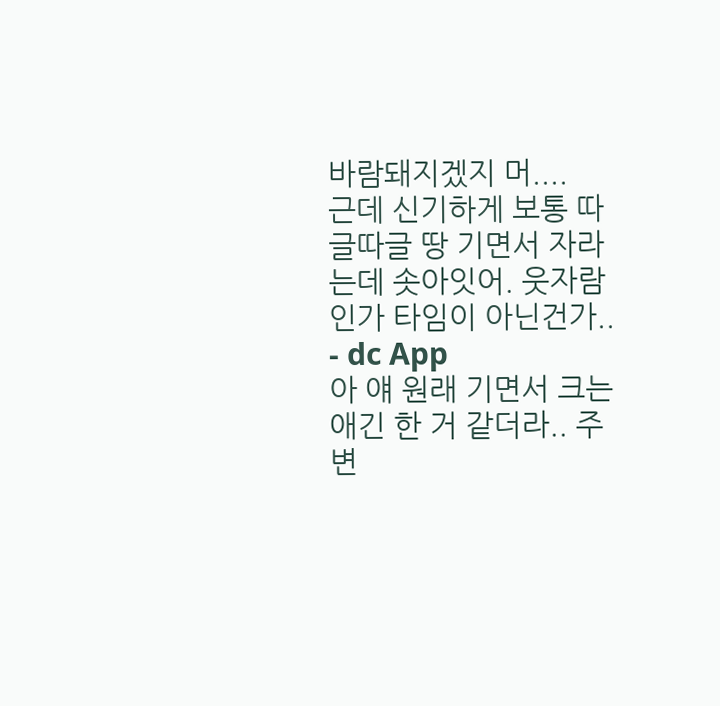바람돼지겠지 머....
근데 신기하게 보통 따글따글 땅 기면서 자라는데 솟아잇어. 웃자람인가 타임이 아닌건가.. - dc App
아 얘 원래 기면서 크는 애긴 한 거 같더라.. 주변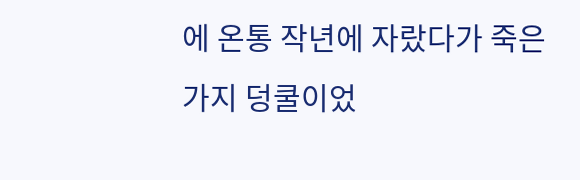에 온통 작년에 자랐다가 죽은 가지 덩쿨이었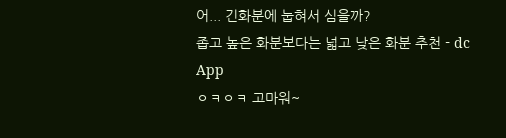어... 긴화분에 눕혀서 심을까?
좁고 높은 화분보다는 넓고 낮은 화분 추천 - dc App
ㅇㅋㅇㅋ 고마워~